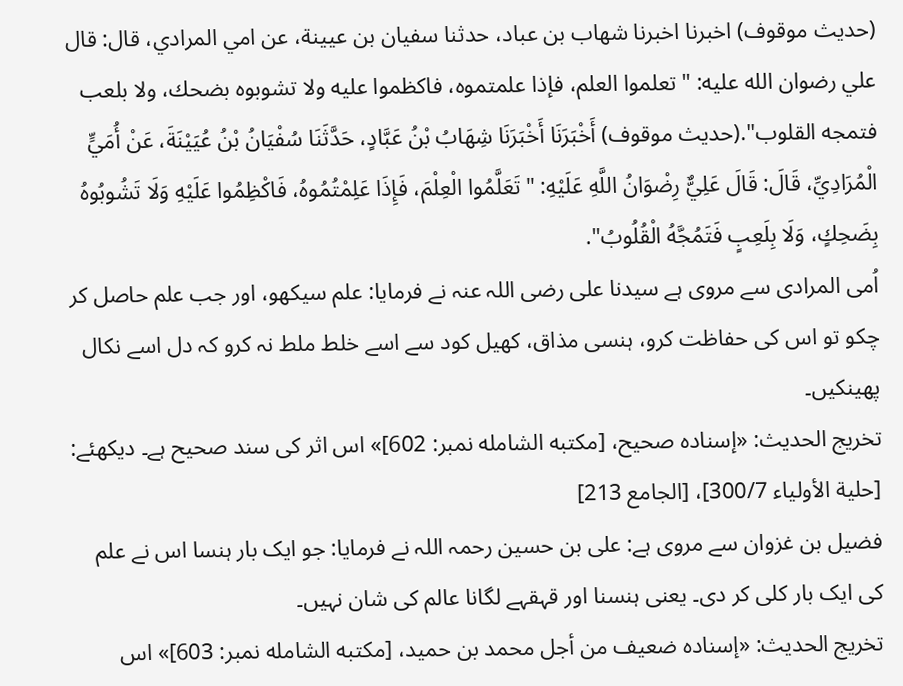(حديث موقوف) اخبرنا اخبرنا شهاب بن عباد، حدثنا سفيان بن عيينة، عن امي المرادي، قال: قال علي رضوان الله عليه: "تعلموا العلم، فإذا علمتموه، فاكظموا عليه ولا تشوبوه بضحك، ولا بلعب فتمجه القلوب".(حديث موقوف) أَخْبَرَنَا أَخْبَرَنَا شِهَابُ بْنُ عَبَّادٍ، حَدَّثَنَا سُفْيَانُ بْنُ عُيَيْنَةَ، عَنْ أُمَيٍّ الْمُرَادِيِّ، قَالَ: قَالَ عَلِيٌّ رِضْوَانُ اللَّهِ عَلَيْهِ: "تَعَلَّمُوا الْعِلْمَ، فَإِذَا عَلِمْتُمُوهُ، فَاكْظِمُوا عَلَيْهِ وَلَا تَشُوبُوهُ بِضَحِكٍ، وَلَا بِلَعِبٍ فَتَمُجَّهُ الْقُلُوبُ".
اُمی المرادی سے مروی ہے سیدنا علی رضی اللہ عنہ نے فرمایا: علم سیکھو، اور جب علم حاصل کر چکو تو اس کی حفاظت کرو، ہنسی مذاق، کھیل کود سے اسے خلط ملط نہ کرو کہ دل اسے نکال پھینکیں۔
تخریج الحدیث: «إسناده صحيح، [مكتبه الشامله نمبر: 602]» اس اثر کی سند صحیح ہے۔ دیکھئے: [حلية الأولياء 300/7]، [الجامع 213]
فضیل بن غزوان سے مروی ہے: علی بن حسین رحمہ اللہ نے فرمایا: جو ایک بار ہنسا اس نے علم کی ایک بار کلی کر دی۔ یعنی ہنسنا اور قہقہے لگانا عالم کی شان نہیں۔
تخریج الحدیث: «إسناده ضعيف من أجل محمد بن حميد، [مكتبه الشامله نمبر: 603]» اس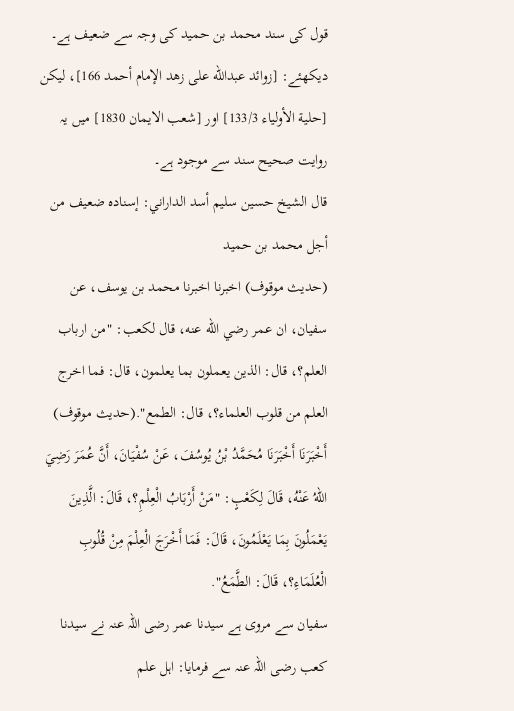قول کی سند محمد بن حمید کی وجہ سے ضعیف ہے۔ دیکھئے: [زوائد عبدالله على زهد الإمام أحمد 166]، لیکن [حلية الأولياء 133/3] اور [شعب الايمان 1830] میں یہ روایت صحیح سند سے موجود ہے۔
قال الشيخ حسين سليم أسد الداراني: إسناده ضعيف من أجل محمد بن حميد
(حديث موقوف) اخبرنا اخبرنا محمد بن يوسف، عن سفيان، ان عمر رضي الله عنه، قال لكعب: "من ارباب العلم؟، قال: الذين يعملون بما يعلمون، قال: فما اخرج العلم من قلوب العلماء؟، قال: الطمع".(حديث موقوف) أَخْبَرَنَا أَخْبَرَنَا مُحَمَّدُ بْنُ يُوسُفَ، عَنْ سُفْيَانَ، أَنَّ عُمَرَ رَضِيَ اللهُ عَنْهُ، قَالَ لِكَعْبٍ: "مَنْ أَرْبَابُ الْعِلْمِ؟، قَالَ: الَّذِينَ يَعْمَلُونَ بِمَا يَعْلَمُونَ، قَالَ: فَمَا أَخْرَجَ الْعِلْمَ مِنْ قُلُوبِ الْعُلَمَاءِ؟، قَالَ: الطَّمَعُ".
سفیان سے مروی ہے سیدنا عمر رضی اللہ عنہ نے سیدنا کعب رضی اللہ عنہ سے فرمایا: اہل علم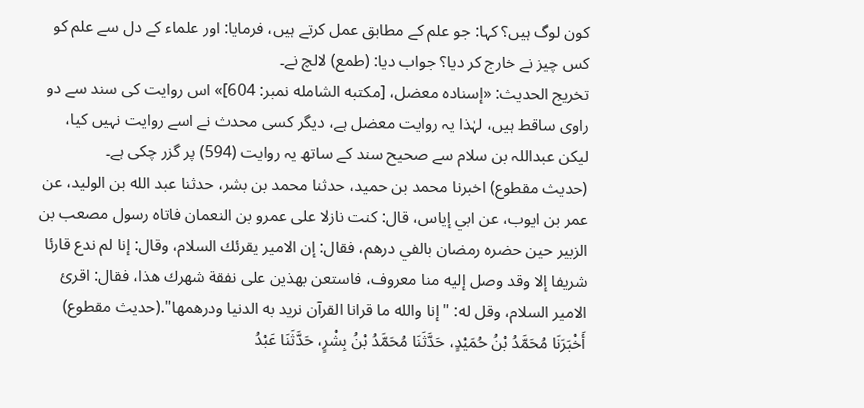کون لوگ ہیں؟ کہا: جو علم کے مطابق عمل کرتے ہیں، فرمایا: اور علماء کے دل سے علم کو کس چیز نے خارج کر دیا؟ جواب دیا: (طمع) لالچ نے۔
تخریج الحدیث: «إسناده معضل، [مكتبه الشامله نمبر: 604]» اس روایت کی سند سے دو راوی ساقط ہیں، لہٰذا یہ روایت معضل ہے، دیگر کسی محدث نے اسے روایت نہیں کیا، لیکن عبداللہ بن سلام سے صحیح سند کے ساتھ یہ روایت (594) پر گزر چکی ہے۔
(حديث مقطوع) اخبرنا محمد بن حميد، حدثنا محمد بن بشر، حدثنا عبد الله بن الوليد، عن عمر بن ايوب، عن ابي إياس، قال: كنت نازلا على عمرو بن النعمان فاتاه رسول مصعب بن الزبير حين حضره رمضان بالفي درهم، فقال: إن الامير يقرئك السلام، وقال: إنا لم ندع قارئا شريفا إلا وقد وصل إليه منا معروف، فاستعن بهذين على نفقة شهرك هذا، فقال: اقرئ الامير السلام، وقل له: "إنا والله ما قرانا القرآن نريد به الدنيا ودرهمها".(حديث مقطوع) أَخْبَرَنَا مُحَمَّدُ بْنُ حُمَيْدٍ، حَدَّثَنَا مُحَمَّدُ بْنُ بِشْرٍ، حَدَّثَنَا عَبْدُ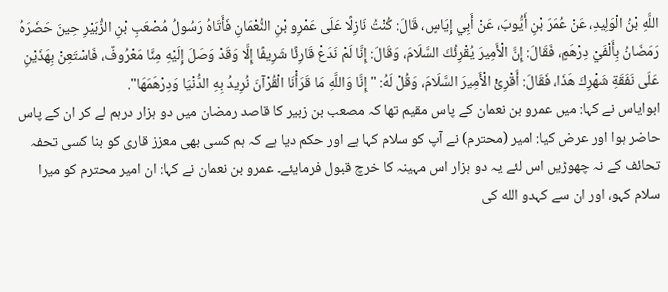اللَّهِ بْنُ الْوَلِيدِ، عَنْ عُمَرَ بْنِ أَيُّوبَ، عَنْ أَبِي إِيَاسٍ، قَالَ: كُنْتُ نَازِلًا عَلَى عَمْرِو بْنِ النُّعْمَانِ فَأَتَاهُ رَسُولُ مُصْعَبِ بْنِ الزُّبَيْرِ حِينَ حَضَرَهُ رَمَضَانُ بِأَلْفَيْ دِرْهَمٍ، فَقَالَ: إِنَّ الْأَمِيرَ يُقْرِئُكَ السَّلَامَ، وَقَالَ: إِنَّا لَمْ نَدَعْ قَارِئًا شَرِيفًا إِلَّا وَقَدْ وَصَلَ إِلَيْهِ مِنَّا مَعْرُوفٌ، فَاسْتَعِنْ بِهَذَيْنِ عَلَى نَفَقَةِ شَهْرِكَ هَذَا، فَقَالَ: أَقْرِئْ الْأَمِيرَ السَّلَامَ، وَقُلْ لَهُ: "إِنَّا وَاللَّهِ مَا قَرَأْنَا الْقُرْآنَ نُرِيدُ بِهِ الدُّنْيَا وَدِرْهَمَهَا".
ابوایاس نے کہا: میں عمرو بن نعمان کے پاس مقیم تھا کہ مصعب بن زبیر کا قاصد رمضان میں دو ہزار درہم لے کر ان کے پاس حاضر ہوا اور عرض کیا: امیر (محترم) نے آپ کو سلام کہا ہے اور حکم دیا ہے کہ ہم کسی بھی معزز قاری کو بنا کسی تحفہ تحائف کے نہ چھوڑیں اس لئے یہ دو ہزار اس مہینہ کا خرچ قبول فرمایئے۔ عمرو بن نعمان نے کہا: ان امیر محترم کو میرا سلام کہو، اور ان سے کہدو الله کی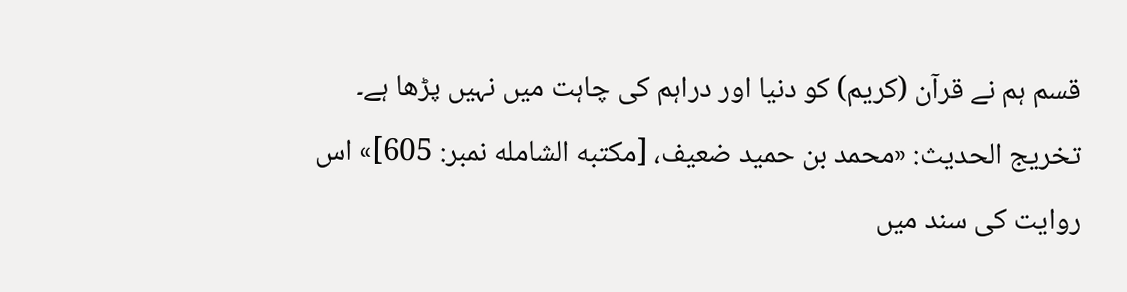قسم ہم نے قرآن (کریم) کو دنیا اور دراہم کی چاہت میں نہیں پڑھا ہے۔
تخریج الحدیث: «محمد بن حميد ضعيف، [مكتبه الشامله نمبر: 605]» اس روایت کی سند میں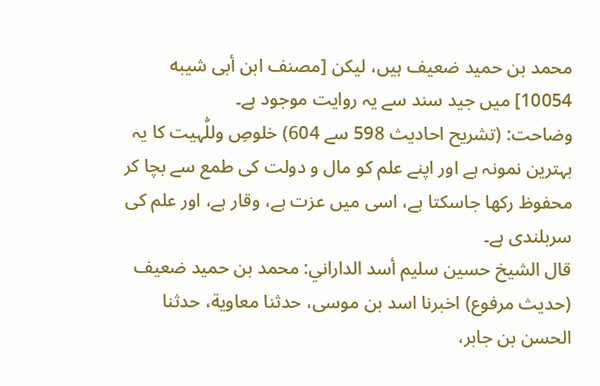محمد بن حمید ضعیف ہیں، لیکن [مصنف ابن أبى شيبه 10054] میں جید سند سے یہ روایت موجود ہے۔
وضاحت: (تشریح احادیث 598 سے 604) خلوصِ وللّٰہیت کا یہ بہترین نمونہ ہے اور اپنے علم کو مال و دولت کی طمع سے بچا کر محفوظ رکھا جاسکتا ہے، اسی میں عزت ہے، وقار ہے، اور علم کی سربلندی ہے۔
قال الشيخ حسين سليم أسد الداراني: محمد بن حميد ضعيف
(حديث مرفوع) اخبرنا اسد بن موسى، حدثنا معاوية، حدثنا الحسن بن جابر،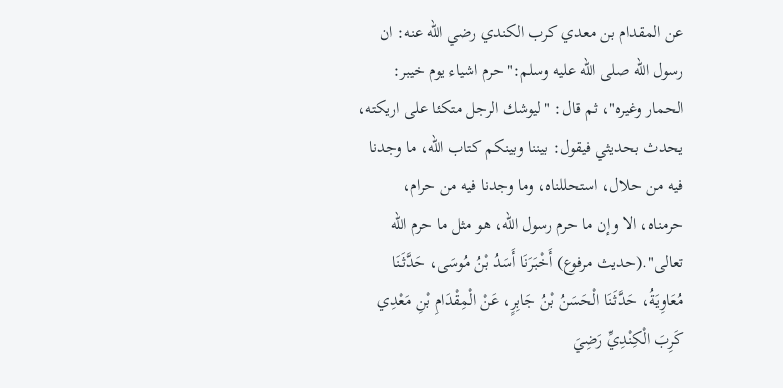عن المقدام بن معدي كرب الكندي رضي الله عنه: ان رسول الله صلى الله عليه وسلم:"حرم اشياء يوم خيبر: الحمار وغيره"، ثم قال: "ليوشك الرجل متكئا على اريكته، يحدث بحديثي فيقول: بيننا وبينكم كتاب الله، ما وجدنا فيه من حلال، استحللناه، وما وجدنا فيه من حرام، حرمناه، الا وإن ما حرم رسول الله، هو مثل ما حرم الله تعالى".(حديث مرفوع) أَخْبَرَنَا أَسَدُ بْنُ مُوسَى، حَدَّثَنَا مُعَاوِيَةُ، حَدَّثَنَا الْحَسَنُ بْنُ جَابِرٍ، عَنْ الْمِقْدَامِ بْنِ مَعْدِي كَرِبَ الْكِنْدِيِّ رَضِيَ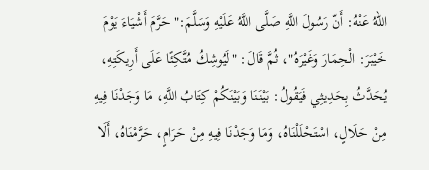اللهُ عَنْهُ: أَنّ رَسُولَ اللَّهِ صَلَّى اللَّهُ عَلَيْهِ وَسَلَّمَ:"حَرَّمَ أَشْيَاءَ يَوْمَ خَيْبَرَ: الْحِمَارَ وَغَيْرَهُ"، ثُمَّ قَالَ: "لَيُوشِكُ مُتَّكِئًا عَلَى أَرِيكَتِهِ، يُحَدَّثُ بِحَدِيثِي فَيَقُولُ: بَيْنَنَا وَبَيْنَكُمْ كِتَابُ اللَّهِ، مَا وَجَدْنَا فِيهِ مِنْ حَلَالٍ، اسْتَحْلَلْنَاهُ، وَمَا وَجَدْنَا فِيهِ مِنْ حَرَامٍ، حَرَّمْنَاهُ، أَلَا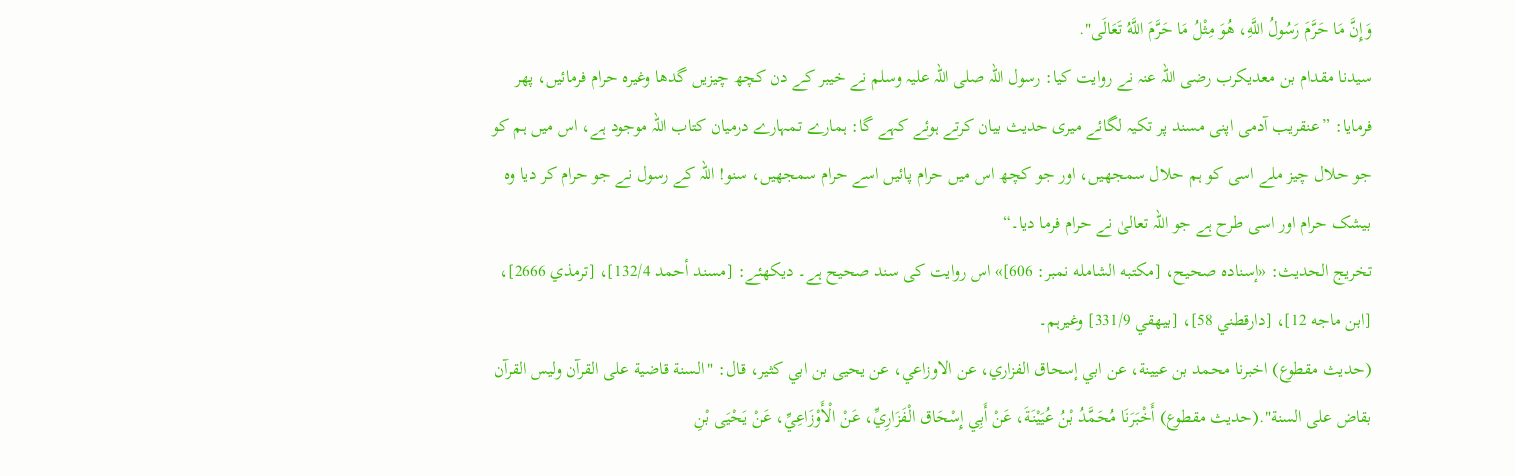وَإِنَّ مَا حَرَّمَ رَسُولُ اللَّهِ، هُوَ مِثْلُ مَا حَرَّمَ اللَّهُ تَعَالَى".
سیدنا مقدام بن معدیکرب رضی اللہ عنہ نے روایت کیا: رسول اللہ صلی اللہ علیہ وسلم نے خیبر کے دن کچھ چیزیں گدھا وغیرہ حرام فرمائیں، پھر فرمایا: ”عنقریب آدمی اپنی مسند پر تکیہ لگائے میری حدیث بیان کرتے ہوئے کہے گا: ہمارے تمہارے درمیان کتاب اللہ موجود ہے، اس میں ہم کو جو حلال چیز ملے اسی کو ہم حلال سمجھیں، اور جو کچھ اس میں حرام پائیں اسے حرام سمجھیں، سنو! اللہ کے رسول نے جو حرام کر دیا وہ بیشک حرام اور اسی طرح ہے جو اللہ تعالیٰ نے حرام فرما دیا۔“
تخریج الحدیث: «إسناده صحيح، [مكتبه الشامله نمبر: 606]» اس روایت کی سند صحیح ہے۔ دیکھئے: [مسند أحمد 132/4]، [ترمذي 2666]، [ابن ماجه 12]، [دارقطني 58]، [بيهقي 331/9] وغيرہم۔
(حديث مقطوع) اخبرنا محمد بن عيينة، عن ابي إسحاق الفزاري، عن الاوزاعي، عن يحيى بن ابي كثير، قال: "السنة قاضية على القرآن وليس القرآن بقاض على السنة".(حديث مقطوع) أَخْبَرَنَا مُحَمَّدُ بْنُ عُيَيْنَةَ، عَنْ أَبِي إِسْحَاق الْفَزَارِيِّ، عَنْ الْأَوْزَاعِيِّ، عَنْ يَحْيَى بْنِ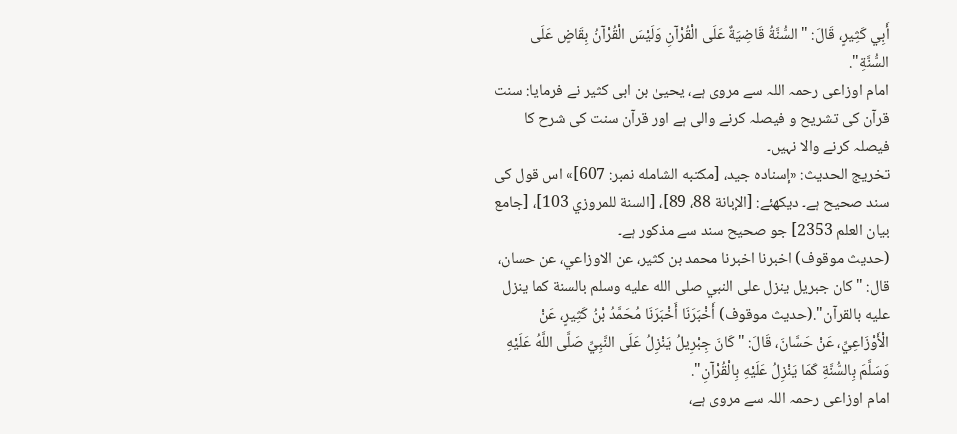أَبِي كَثِيرٍ، قَالَ: "السُّنَّةُ قَاضِيَةٌ عَلَى الْقُرْآنِ وَلَيْسَ الْقُرْآنُ بِقَاضٍ عَلَى السُّنَّةِ".
امام اوزاعی رحمہ اللہ سے مروی ہے، یحییٰ بن ابی کثیر نے فرمایا: سنت قرآن کی تشریح و فیصلہ کرنے والی ہے اور قرآن سنت کی شرح کا فیصلہ کرنے والا نہیں۔
تخریج الحدیث: «إسناده جيد، [مكتبه الشامله نمبر: 607]» اس قول کی سند صحیح ہے۔ دیکھئے: [الإبانة 88، 89]، [السنة للمروزي 103]، [جامع بيان العلم 2353] جو صحیح سند سے مذکور ہے۔
(حديث موقوف) اخبرنا اخبرنا محمد بن كثير، عن الاوزاعي، عن حسان، قال: "كان جبريل ينزل على النبي صلى الله عليه وسلم بالسنة كما ينزل عليه بالقرآن".(حديث موقوف) أَخْبَرَنَا أَخْبَرَنَا مُحَمَّدُ بْنُ كَثِيرٍ، عَنْ الْأَوْزَاعِيِّ، عَنْ حَسَّانَ، قَالَ: "كَانَ جِبْرِيلُ يَنْزِلُ عَلَى النَّبِيِّ صَلَّى اللَّهُ عَلَيْهِ وَسَلَّمَ بِالسُّنَّةِ كَمَا يَنْزِلُ عَلَيْهِ بِالْقُرْآنِ".
امام اوزاعی رحمہ اللہ سے مروی ہے،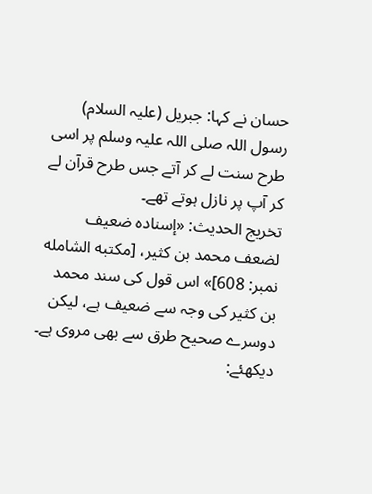حسان نے کہا: جبریل (علیہ السلام) رسول اللہ صلی اللہ علیہ وسلم پر اسی طرح سنت لے کر آتے جس طرح قرآن لے کر آپ پر نازل ہوتے تھے۔
تخریج الحدیث: «إسناده ضعيف لضعف محمد بن كثير، [مكتبه الشامله نمبر: 608]» اس قول کی سند محمد بن کثیر کی وجہ سے ضعیف ہے، لیکن دوسرے صحیح طرق سے بھی مروی ہے۔ دیکھئے: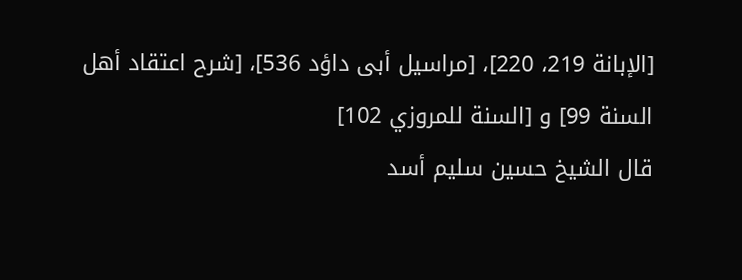[الإبانة 219، 220]، [مراسيل أبى داؤد 536]، [شرح اعتقاد أهل السنة 99] و [السنة للمروزي 102]
قال الشيخ حسين سليم أسد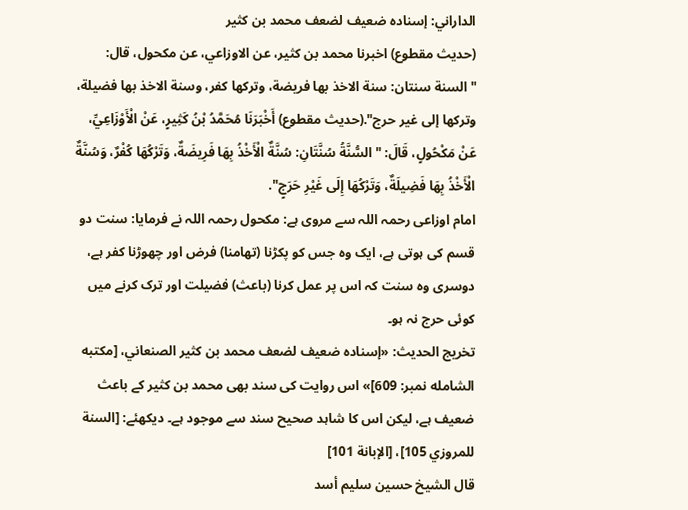الداراني: إسناده ضعيف لضعف محمد بن كثير
(حديث مقطوع) اخبرنا محمد بن كثير، عن الاوزاعي، عن مكحول، قال: "السنة سنتان: سنة الاخذ بها فريضة، وتركها كفر، وسنة الاخذ بها فضيلة، وتركها إلى غير حرج".(حديث مقطوع) أَخْبَرَنَا مُحَمَّدُ بْنُ كَثِيرٍ، عَنْ الْأَوْزَاعِيِّ، عَنْ مَكْحُولٍ، قَالَ: "السُّنَّةُ سُنَّتَانِ: سُنَّةٌ الْأَخْذُ بِهَا فَرِيضَةٌ، وَتَرْكُهَا كُفْرٌ، وَسُنَّةٌ الْأَخْذُ بِهَا فَضِيلَةٌ، وَتَرْكُهَا إِلَى غَيْرِ حَرَجٍ".
امام اوزاعی رحمہ اللہ سے مروی ہے: مکحول رحمہ اللہ نے فرمایا: سنت دو قسم کی ہوتی ہے، ایک وہ جس کو پکڑنا (تھامنا) فرض اور چھوڑنا کفر ہے، دوسری وہ سنت کہ اس پر عمل کرنا (باعث) فضیلت اور ترک کرنے میں کوئی حرج نہ ہو۔
تخریج الحدیث: «إسناده ضعيف لضعف محمد بن كثير الصنعاني، [مكتبه الشامله نمبر: 609]» اس روایت کی سند بھی محمد بن کثیر کے باعث ضعیف ہے، لیکن اس کا شاہد صحیح سند سے موجود ہے۔ دیکھئے: [السنة للمروزي 105]، [الإبانة 101]
قال الشيخ حسين سليم أسد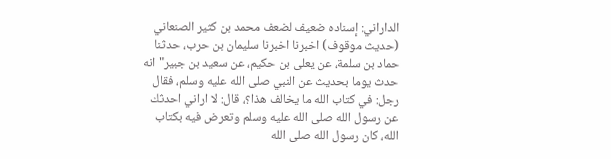الداراني: إسناده ضعيف لضعف محمد بن كثير الصنعاني
(حديث موقوف) اخبرنا اخبرنا سليمان بن حرب، حدثنا حماد بن سلمة، عن يعلى بن حكيم، عن سعيد بن جبير"انه حدث يوما بحديث عن النبي صلى الله عليه وسلم، فقال رجل: في كتاب الله ما يخالف هذا؟، قال: لا اراني احدثك عن رسول الله صلى الله عليه وسلم وتعرض فيه بكتاب الله، كان رسول الله صلى الله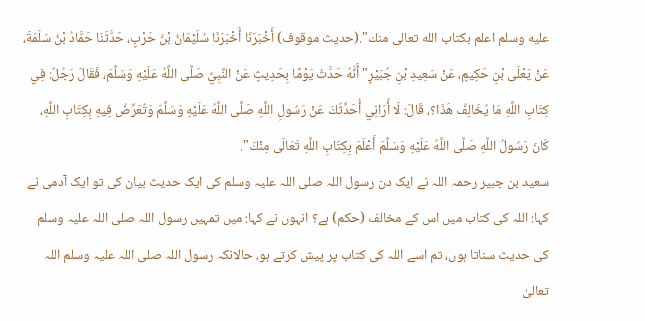عليه وسلم اعلم بكتاب الله تعالى منك".(حديث موقوف) أَخْبَرَنَا أَخْبَرَنَا سُلَيْمَانُ بْنُ حَرْبٍ، حَدَّثَنَا حَمَّادُ بْنُ سَلَمَةَ، عَنْ يَعْلَى بْنِ حَكِيمٍ، عَنْ سَعِيدِ بْنِ جُبَيْرٍ"أَنَّهُ حَدَّثَ يَوْمًا بِحَدِيثٍ عَنْ النَّبِيِّ صَلَّى اللَّهُ عَلَيْهِ وَسَلَّمَ، فَقَالَ رَجُلٌ: فِي كِتَابِ اللَّهِ مَا يُخَالِفُ هَذَا؟، قَالَ: لَا أُرَانِي أُحَدِّثُكَ عَنْ رَسُولِ اللَّهِ صَلَّى اللَّهُ عَلَيْهِ وَسَلَّمَ وَتُعَرِّضُ فِيهِ بِكِتَابِ اللَّهِ، كَانَ رَسُولُ اللَّهِ صَلَّى اللَّهُ عَلَيْهِ وَسَلَّمَ أَعْلَمَ بِكِتَابِ اللَّهِ تَعَالَى مِنْكَ".
سعید بن جبیر رحمہ اللہ نے ایک دن رسول اللہ صلی اللہ علیہ وسلم کی ایک حدیث بیان کی تو ایک آدمی نے کہا: اللہ کی کتاب میں اس کے مخالف (حکم) ہے؟ انہوں نے کہا: میں تمہیں رسول اللہ صلی اللہ علیہ وسلم کی حدیث سناتا ہوں، تم اسے اللہ کی کتاب پر پیش کرتے ہو، حالانکہ رسول اللہ صلی اللہ علیہ وسلم اللہ تعالیٰ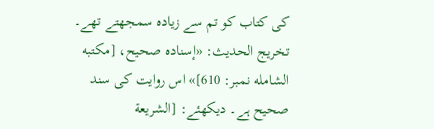کی کتاب کو تم سے زیادہ سمجھتے تھے۔
تخریج الحدیث: «إسناده صحيح، [مكتبه الشامله نمبر: 610]» اس روایت کی سند صحیح ہے۔ دیکھئے: [الشريعة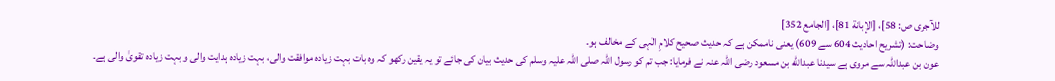للآجرى ص: 58]، [الإبانة 81]، [الجامع 352]
وضاحت: (تشریح احادیث 604 سے 609) یعنی ناممکن ہے کہ حدیث صحیح کلامِ الٰہی کے مخالف ہو۔
عون بن عبداللہ سے مروی ہے سیدنا عبدالله بن مسعود رضی اللہ عنہ نے فرمایا: جب تم کو رسول اللہ صلی اللہ علیہ وسلم کی حدیث بیان کی جائے تو یہ یقین رکھو کہ وہ بات بہت زیادہ موافقت والی، بہت زیادہ ہدایت والی و بہت زیادہ تقویٰ والی ہے۔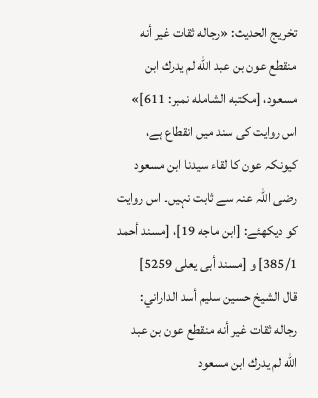تخریج الحدیث: «رجاله ثقات غير أنه منقطع عون بن عبد الله لم يدرك ابن مسعود، [مكتبه الشامله نمبر: 611]» اس روایت کی سند میں انقطاع ہے، کیونکہ عون کا لقاء سیدنا ابن مسعود رضی اللہ عنہ سے ثابت نہیں۔ اس روایت کو دیکھئے: [ابن ماجه 19]، [مسند أحمد 385/1] و [مسند أبى يعلی 5259]
قال الشيخ حسين سليم أسد الداراني: رجاله ثقات غير أنه منقطع عون بن عبد الله لم يدرك ابن مسعود